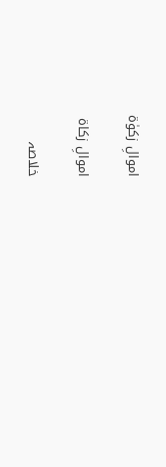اموالِ زکوٰۃ

اموالِ زکاۃ

خلاصہ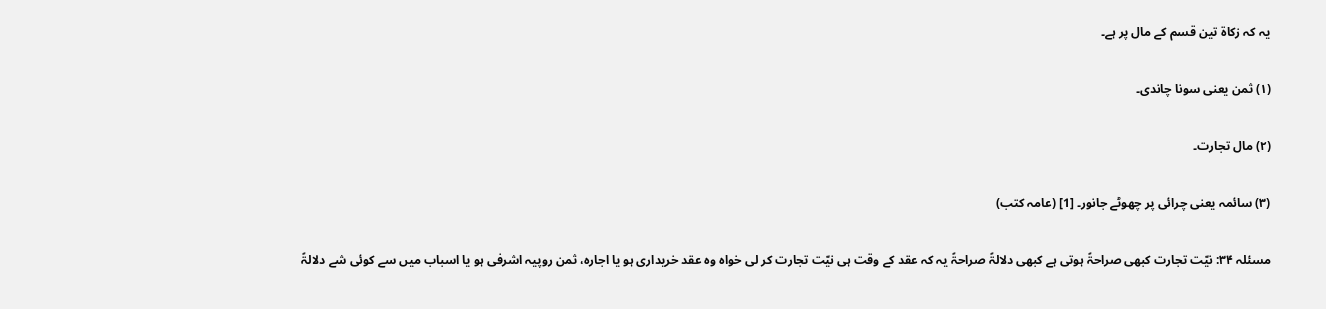یہ کہ زکاۃ تین قسم کے مال پر ہے۔

(۱) ثمن یعنی سونا چاندی۔

(۲) مال تجارت۔

(۳) سائمہ یعنی چرائی پر چھوٹے جانور۔ [1] (عامہ کتب)

مسئلہ ۳۴: نیّت تجارت کبھی صراحۃً ہوتی ہے کبھی دلالۃً صراحۃً یہ کہ عقد کے وقت ہی نیّت تجارت کر لی خواہ وہ عقد خریداری ہو یا اجارہ، ثمن روپیہ اشرفی ہو یا اسباب میں سے کوئی شے دلالۃً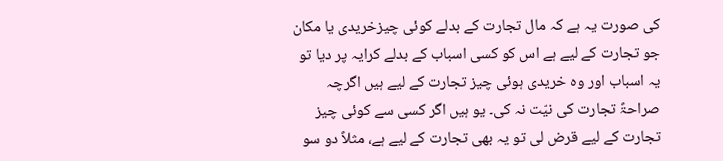کی صورت یہ ہے کہ مال تجارت کے بدلے کوئی چیزخریدی یا مکان جو تجارت کے لیے ہے اس کو کسی اسباب کے بدلے کرایہ پر دیا تو یہ اسباب اور وہ خریدی ہوئی چیز تجارت کے لیے ہیں اگرچہ صراحۃً تجارت کی نیّت نہ کی۔ یو ہیں اگر کسی سے کوئی چیز تجارت کے لیے قرض لی تو یہ بھی تجارت کے لیے ہے، مثلاً دو سو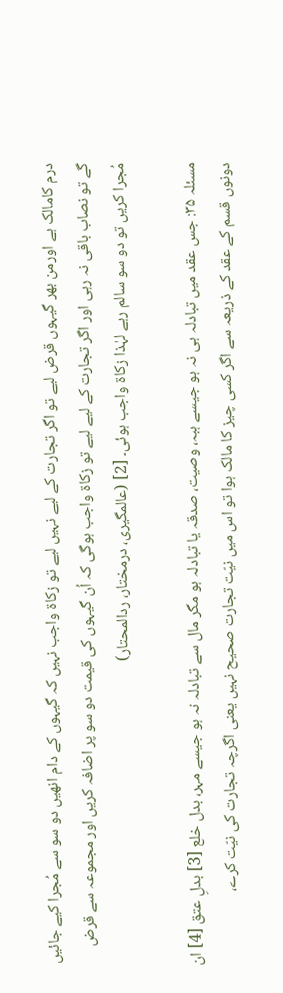درم کامالک ہے اورمن بھر گیہوں قرض لیے تو اگر تجارت کے لیے نہیں لیے تو زکاۃ واجب نہیں کہ گیہوں کے دام انھیں دو سو سے مُجرا کیے جائیں گے تو نصاب باقی نہ رہی اور اگر تجارت کے لیے لیے تو زکاۃ واجب ہوگی کہ اُن گیہوں کی قیمت دو سو پر اضافہ کریں اور مجموعہ سے قرض مُجرا کریں تو دو سو سالم رہے لہٰذا زکاۃ واجب ہوئی۔ [2] (عالمگیری، درمختار، ردالمحتار)

مسئلہ ۳۵: جس عقد میں تبادلہ ہی نہ ہو جیسے ہبہ، وصیت، صدقہ یا تبادلہ ہو مگر مال سے تبادلہ نہ ہو جیسے مہر، بدل خلع [3] بدلِ عتق [4] ان دونوں قسم کے عقد کے ذریعہ سے اگر کسی چیز کا مالک ہوا تو اس میں نیّت تجارت صحیح نہیں یعنی اگرچہ تجارت کی نیّت کرے،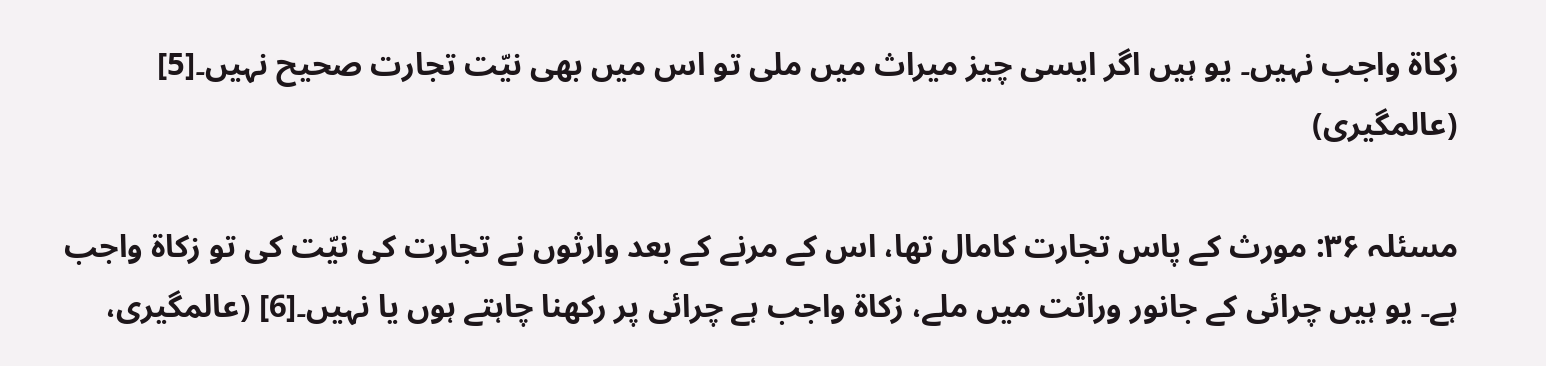زکاۃ واجب نہیں۔ یو ہیں اگر ایسی چیز میراث میں ملی تو اس میں بھی نیّت تجارت صحیح نہیں۔[5] (عالمگیری)

مسئلہ ۳۶: مورث کے پاس تجارت کامال تھا، اس کے مرنے کے بعد وارثوں نے تجارت کی نیّت کی تو زکاۃ واجب ہے۔ یو ہیں چرائی کے جانور وراثت میں ملے، زکاۃ واجب ہے چرائی پر رکھنا چاہتے ہوں یا نہیں۔[6] (عالمگیری،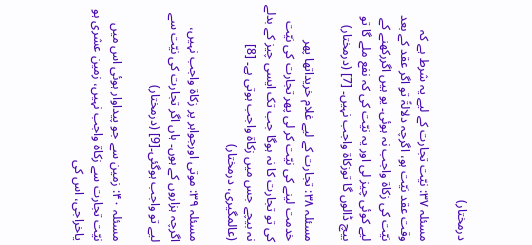درمختار)

مسئلہ ۳۷: نیّت تجارت کے لیے یہ شرط ہے کہ وقت عقد نیّت ہو، اگرچہ دلالۃً تو اگر عقد کے بعد نیّت کی زکاۃ واجب نہ ہوئی۔ یو ہیں اگررکھنے کے لیے کوئی چیز لی اور یہ نیّت کی کہ نفع ملے گا تو بیچ ڈالوں گا توزکاۃ واجب نہیں۔ [7] (درمختار)

مسئلہ ۳۸: تجارت کے لیے غلام خریداتھا پھر خدمت لینے کی نیّت کر لی پھر تجارت کی نیّت کی تو تجارت کا نہ ہوگا جب تک ایسی چیز کے بدلے نہ بیچے جس میں زکاۃ واجب ہوتی ہے۔ [8] (عالمگیری، درمختار)

مسئلہ ۳۹: موتی اورجواہر پر زکاۃ واجب نہیں، اگرچہ ہزاروں کے ہوں۔ ہاں اگر تجارت کی نیّت سے لیے تو واجب ہوگئی۔[9] (درمختار)

مسئلہ ۴۰: زمین سے جو پیداوار ہوئی اس میں نیّت تجارت سے زکاۃ واجب نہیں، زمین عشری ہو یاخراجی، اس کی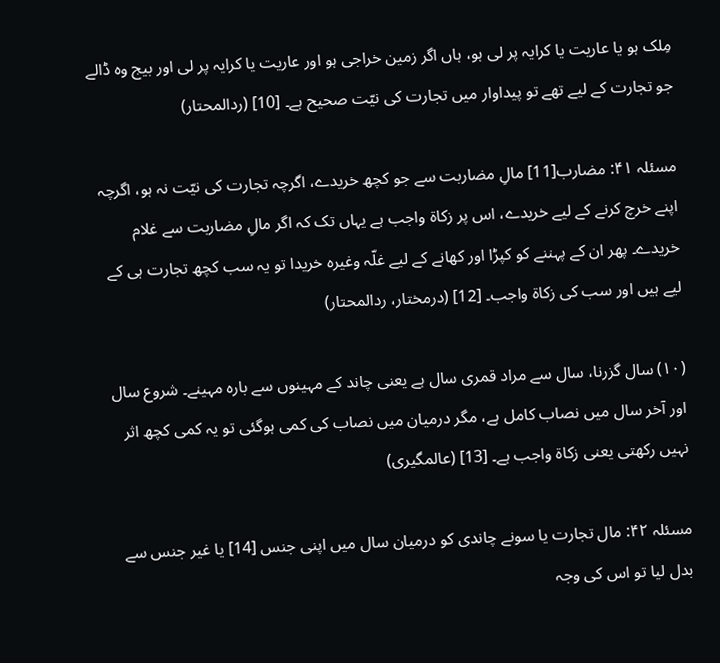مِلک ہو یا عاریت یا کرایہ پر لی ہو، ہاں اگر زمین خراجی ہو اور عاریت یا کرایہ پر لی اور بیج وہ ڈالے جو تجارت کے لیے تھے تو پیداوار میں تجارت کی نیّت صحیح ہے۔ [10] (ردالمحتار)

مسئلہ ۴۱: مضارب[11] مالِ مضاربت سے جو کچھ خریدے، اگرچہ تجارت کی نیّت نہ ہو، اگرچہ اپنے خرچ کرنے کے لیے خریدے، اس پر زکاۃ واجب ہے یہاں تک کہ اگر مالِ مضاربت سے غلام خریدے۔ پھر ان کے پہننے کو کپڑا اور کھانے کے لیے غلّہ وغیرہ خریدا تو یہ سب کچھ تجارت ہی کے لیے ہیں اور سب کی زکاۃ واجب۔ [12] (درمختار، ردالمحتار)

(۱۰) سال گزرنا، سال سے مراد قمری سال ہے یعنی چاند کے مہینوں سے بارہ مہینے۔ شروع سال اور آخر سال میں نصاب کامل ہے، مگر درمیان میں نصاب کی کمی ہوگئی تو یہ کمی کچھ اثر نہیں رکھتی یعنی زکاۃ واجب ہے۔ [13] (عالمگیری)

مسئلہ ۴۲: مال تجارت یا سونے چاندی کو درمیان سال میں اپنی جنس [14] یا غیر جنس سے بدل لیا تو اس کی وجہ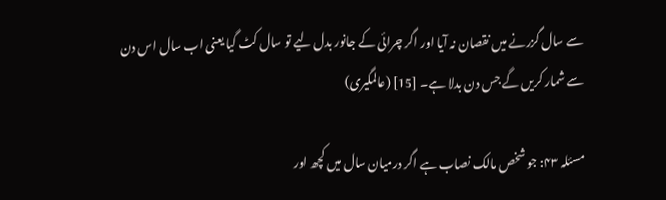سے سال گزرنے میں نقصان نہ آیا اور اگر چرائی کے جانور بدل لیے تو سال کٹ گیا یعنی اب سال اس دن سے شمار کریں گے جس دن بدلا ہے۔ [15] (عالمگیری)

مسئلہ ۴۳: جو شخص مالک نصاب ہے اگر درمیان سال میں کچھ اور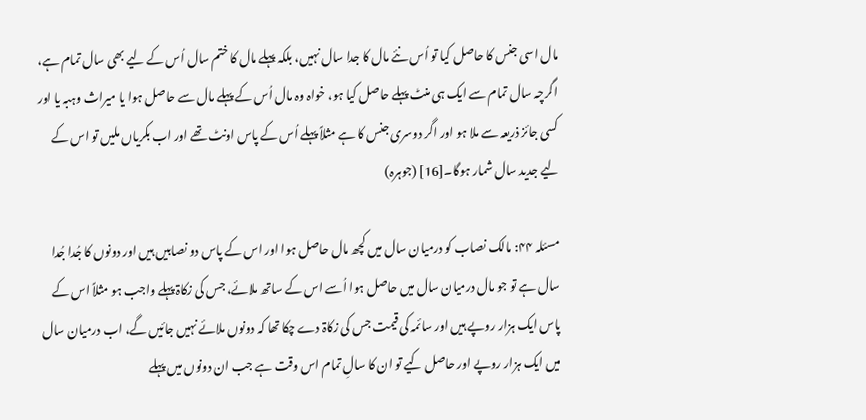مال اسی جنس کا حاصل کیا تو اُس نئے مال کا جدا سال نہیں، بلکہ پہلے مال کا ختم سال اُس کے لیے بھی سال تمام ہے، اگرچہ سال تمام سے ایک ہی منٹ پہلے حاصل کیا ہو، خواہ وہ مال اُس کے پہلے مال سے حاصل ہوا یا میراث وہبہ یا اور کسی جائز ذریعہ سے ملا ہو اور اگر دوسری جنس کا ہے مثلاً پہلے اُس کے پاس اونٹ تھے اور اب بکریاں ملیں تو اس کے لیے جدید سال شمار ہوگا۔[16] (جوہرہ)

مسئلہ ۴۴: مالک نصاب کو درمیان سال میں کچھ مال حاصل ہوا اور اس کے پاس دو نصابیں ہیں اور دونوں کا جُدا جُدا سال ہے تو جو مال درمیان سال میں حاصل ہوا اُسے اس کے ساتھ ملائے، جس کی زکاۃ پہلے واجب ہو مثلاً اس کے پاس ایک ہزار روپے ہیں اور سائمہ کی قیمت جس کی زکاۃ دے چکا تھا کہ دونوں ملائے نہیں جائیں گے، اب درمیان سال میں ایک ہزار روپے اور حاصل کیے تو ان کا سالِ تمام اس وقت ہے جب ان دونوں میں پہلے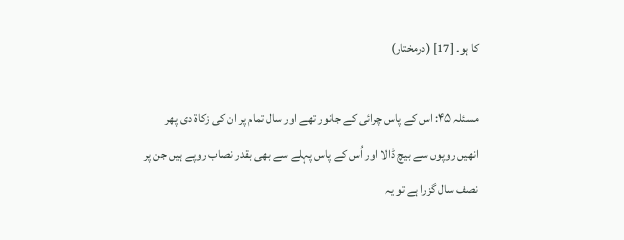کا ہو۔ [17] (درمختار)

مسئلہ ۴۵: اس کے پاس چرائی کے جانور تھے اور سال تمام پر ان کی زکاۃ دی پھر انھیں روپوں سے بیچ ڈالا اور اُس کے پاس پہلے سے بھی بقدر نصاب روپے ہیں جن پر نصف سال گزرا ہے تو یہ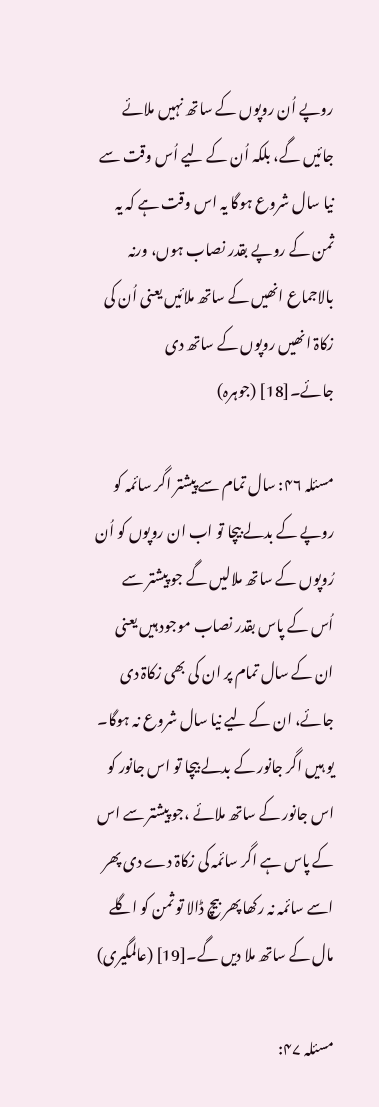روپے اُن روپوں کے ساتھ نہیں ملائے جائیں گے، بلکہ اُن کے لیے اُس وقت سے نیا سال شروع ہوگا یہ اس وقت ہے کہ یہ ثمن کے روپے بقدر نصاب ہوں، ورنہ بالاجماع انھیں کے ساتھ ملائیں یعنی اُن کی زکاۃ انھیں روپوں کے ساتھ دی جائے۔[18] (جوہرہ)

مسئلہ ۴۶: سال تمام سے پیشتر اگر سائمہ کو روپے کے بدلے بیچا تو اب ان روپوں کو اُن رُوپوں کے ساتھ ملالیں گے جو پیشتر سے اُس کے پاس بقدر نصاب موجود ہیں یعنی ان کے سال تمام پر ان کی بھی زکاۃ دی جائے، ان کے لیے نیا سال شروع نہ ہوگا۔ یو ہیں اگر جانور کے بدلے بیچا تو اس جانور کو اس جانور کے ساتھ ملائے ،جو پیشتر سے اس کے پاس ہے اگر سائمہ کی زکاۃ دے دی پھر اسے سائمہ نہ رکھا پھر بیچ ڈالا تو ثمن کو اگلے مال کے ساتھ ملا دیں گے۔[19] (عالمگیری)

مسئلہ ۴۷: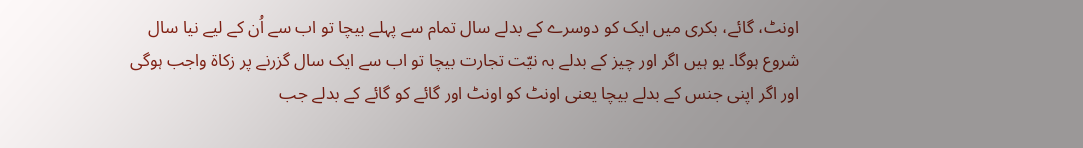اونٹ، گائے، بکری میں ایک کو دوسرے کے بدلے سال تمام سے پہلے بیچا تو اب سے اُن کے لیے نیا سال شروع ہوگا۔ یو ہیں اگر اور چیز کے بدلے بہ نیّت تجارت بیچا تو اب سے ایک سال گزرنے پر زکاۃ واجب ہوگی اور اگر اپنی جنس کے بدلے بیچا یعنی اونٹ کو اونٹ اور گائے کو گائے کے بدلے جب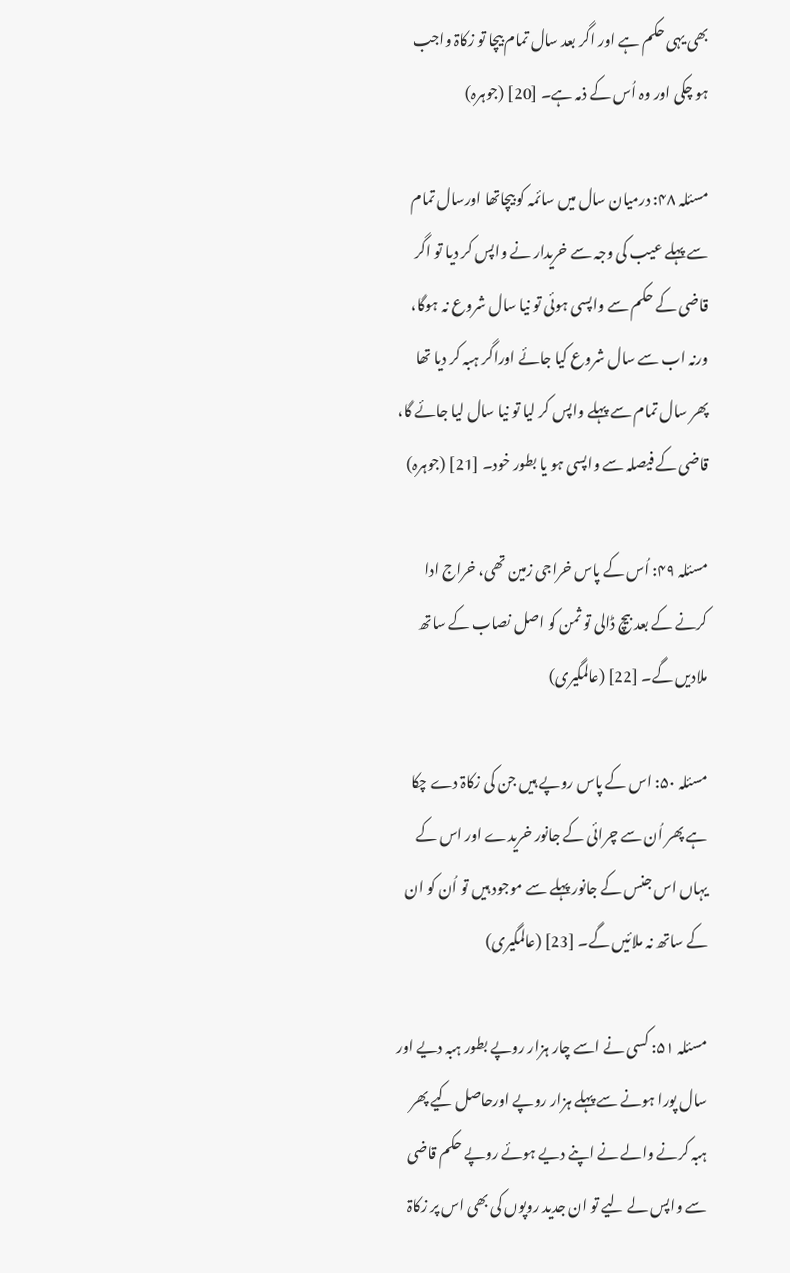بھی یہی حکم ہے اور اگر بعد سال تمام بیچا تو زکاۃ واجب ہو چکی اور وہ اُس کے ذمہ ہے۔ [20] (جوہرہ)

مسئلہ ۴۸: درمیان سال میں سائمہ کو بیچاتھا اورسال تمام سے پہلے عیب کی وجہ سے خریدار نے واپس کر دیا تو اگر قاضی کے حکم سے واپسی ہوئی تو نیا سال شروع نہ ہوگا، ورنہ اب سے سال شروع کیا جائے اوراگر ہبہ کر دیا تھا پھر سال تمام سے پہلے واپس کر لیا تو نیا سال لیا جائے گا، قاضی کے فیصلہ سے واپسی ہو یا بطور خود۔ [21] (جوہرہ)

مسئلہ ۴۹: اُس کے پاس خراجی زمین تھی، خراج ادا کرنے کے بعد بیچ ڈالی تو ثمن کو اصل نصاب کے ساتھ ملادیں گے۔ [22] (عالمگیری)

مسئلہ ۵۰: اس کے پاس روپے ہیں جن کی زکاۃ دے چکا ہے پھر اُن سے چرائی کے جانور خریدے اور اس کے یہاں اس جنس کے جانور پہلے سے موجود ہیں تو اُن کو ان کے ساتھ نہ ملائیں گے۔ [23] (عالمگیری)

مسئلہ ۵۱: کسی نے اسے چار ہزار روپے بطور ہبہ دیے اور سال پورا ہونے سے پہلے ہزار روپے اورحاصل کیے پھر ہبہ کرنے والے نے اپنے دیے ہوئے روپے حکم قاضی سے واپس لے لیے تو ان جدید روپوں کی بھی اس پر زکاۃ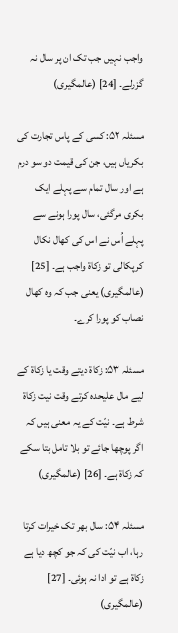واجب نہیں جب تک ان پر سال نہ گزرلے۔ [24] (عالمگیری)

مسئلہ ۵۲: کسی کے پاس تجارت کی بکریاں ہیں، جن کی قیمت دو سو درم ہے اور سال تمام سے پہلے ایک بکری مرگئی، سال پورا ہونے سے پہلے اُس نے اس کی کھال نکال کرپکالی تو زکاۃ واجب ہے۔ [25] (عالمگیری) یعنی جب کہ وہ کھال نصاب کو پورا کرے۔

مسئلہ ۵۳: زکاۃ دیتے وقت یا زکاۃ کے لیے مال علیحدہ کرتے وقت نیت زکاۃ شرط ہے۔ نیّت کے یہ معنی ہیں کہ اگر پوچھا جائے تو بلا تامل بتا سکے کہ زکاۃ ہے۔ [26] (عالمگیری)

مسئلہ ۵۴: سال بھر تک خیرات کرتا رہا، اب نیّت کی کہ جو کچھ دیا ہے زکاۃ ہے تو ادا نہ ہوئی۔ [27] (عالمگیری)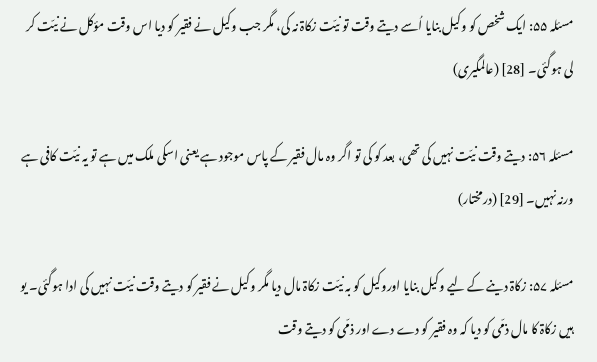مسئلہ ۵۵: ایک شخص کو وکیل بنایا اُسے دیتے وقت تو نیّت زکاۃ نہ کی، مگر جب وکیل نے فقیر کو دیا اس وقت مؤکل نے نیّت کر لی ہوگئی۔ [28] (عالمگیری)

مسئلہ ۵۶: دیتے وقت نیّت نہیں کی تھی، بعد کو کی تو اگر وہ مال فقیر کے پاس موجود ہے یعنی اسکی ملک میں ہے تو یہ نیّت کافی ہے ورنہ نہیں۔ [29] (درمختار)

مسئلہ ۵۷: زکاۃ دینے کے لیے وکیل بنایا اوروکیل کو بہ نیّت زکاۃ مال دیا مگر وکیل نے فقیر کو دیتے وقت نیّت نہیں کی ادا ہوگئی۔ یو ہیں زکاۃ کا مال ذمّی کو دیا کہ وہ فقیر کو دے دے اور ذمّی کو دیتے وقت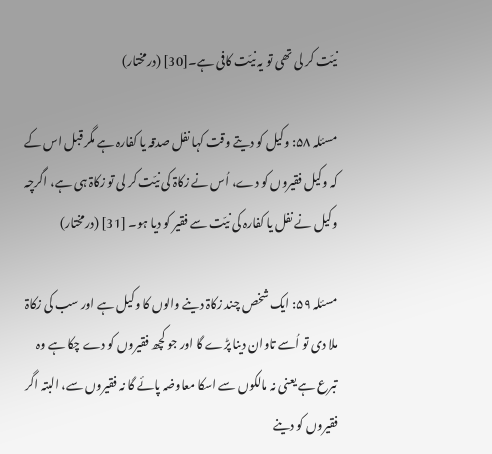نیّت کر لی تھی تو یہ نیّت کافی ہے۔[30] (درمختار)

مسئلہ ۵۸: وکیل کو دیتے وقت کہا نفل صدقہ یا کفارہ ہے مگر قبل اس کے کہ وکیل فقیروں کو دے، اُس نے زکاۃ کی نیّت کر لی تو زکاۃ ہی ہے، اگرچہ وکیل نے نفل یا کفارہ کی نیّت سے فقیر کو دیا ہو۔ [31] (درمختار)

مسئلہ ۵۹: ایک شخص چند زکاۃ دینے والوں کا وکیل ہے اور سب کی زکاۃ ملا دی تو اُسے تاوان دینا پڑے گا اور جو کچھ فقیروں کو دے چکا ہے وہ تبرع ہے یعنی نہ مالکوں سے اسکا معاوضہ پائے گا نہ فقیروں سے، البتہ اگر فقیروں کو دینے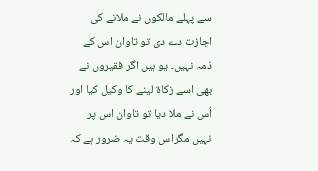سے پہلے مالکوں نے ملانے کی اجازت دے دی تو تاوان اس کے ذمہ نہیں۔ یو ہیں اگر فقیروں نے بھی اسے زکاۃ لینے کا وکیل کیا اور اُس نے ملا دیا تو تاوان اس پر نہیں مگراس وقت یہ ضرور ہے کہ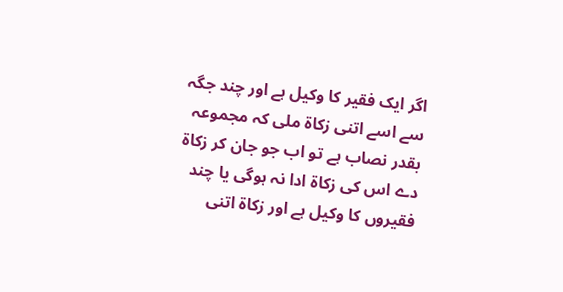اگر ایک فقیر کا وکیل ہے اور چند جگہ سے اسے اتنی زکاۃ ملی کہ مجموعہ بقدر نصاب ہے تو اب جو جان کر زکاۃ دے اس کی زکاۃ ادا نہ ہوگی یا چند فقیروں کا وکیل ہے اور زکاۃ اتنی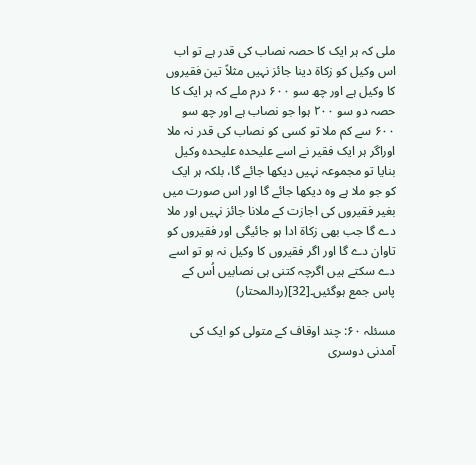ملی کہ ہر ایک کا حصہ نصاب کی قدر ہے تو اب اس وکیل کو زکاۃ دینا جائز نہیں مثلاً تین فقیروں کا وکیل ہے اور چھ سو ۶۰۰ درم ملے کہ ہر ایک کا حصہ دو سو ۲۰۰ ہوا جو نصاب ہے اور چھ سو ۶۰۰ سے کم ملا تو کسی کو نصاب کی قدر نہ ملا اوراگر ہر ایک فقیر نے اسے علیحدہ علیحدہ وکیل بنایا تو مجموعہ نہیں دیکھا جائے گا، بلکہ ہر ایک کو جو ملا ہے وہ دیکھا جائے گا اور اس صورت میں بغیر فقیروں کی اجازت کے ملانا جائز نہیں اور ملا دے گا جب بھی زکاۃ ادا ہو جائیگی اور فقیروں کو تاوان دے گا اور اگر فقیروں کا وکیل نہ ہو تو اسے دے سکتے ہیں اگرچہ کتنی ہی نصابیں اُس کے پاس جمع ہوگئیں۔[32](ردالمحتار)

مسئلہ ۶۰: چند اوقاف کے متولی کو ایک کی آمدنی دوسری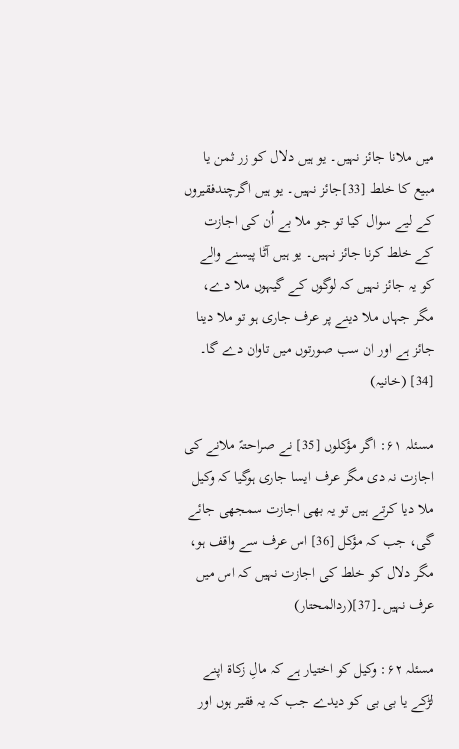میں ملانا جائز نہیں۔ یو ہیں دلال کو زر ثمن یا مبیع کا خلط [33]جائز نہیں۔ یو ہیں اگرچندفقیروں کے لیے سوال کیا تو جو ملا بے اُن کی اجازت کے خلط کرنا جائز نہیں۔ یو ہیں آٹا پیسنے والے کو یہ جائز نہیں کہ لوگوں کے گیہوں ملا دے، مگر جہاں ملا دینے پر عرف جاری ہو تو ملا دینا جائز ہے اور ان سب صورتوں میں تاوان دے گا۔ [34] (خانیہ)

مسئلہ ۶۱: اگر مؤکلوں [35] نے صراحتہً ملانے کی اجازت نہ دی مگر عرف ایسا جاری ہوگیا کہ وکیل ملا دیا کرتے ہیں تو یہ بھی اجازت سمجھی جائے گی، جب کہ مؤکل [36] اس عرف سے واقف ہو، مگر دلال کو خلط کی اجازت نہیں کہ اس میں عرف نہیں۔[37](ردالمحتار)

مسئلہ ۶۲: وکیل کو اختیار ہے کہ مالِ زکاۃ اپنے لڑکے یا بی بی کو دیدے جب کہ یہ فقیر ہوں اور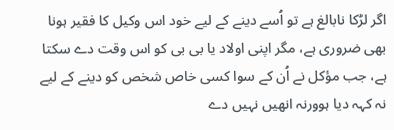اگر لڑکا نابالغ ہے تو اُسے دینے کے لیے خود اس وکیل کا فقیر ہونا بھی ضروری ہے، مگر اپنی اولاد یا بی بی کو اس وقت دے سکتا ہے، جب مؤکل نے اُن کے سوا کسی خاص شخص کو دینے کے لیے نہ کہہ دیا ہوورنہ انھیں نہیں دے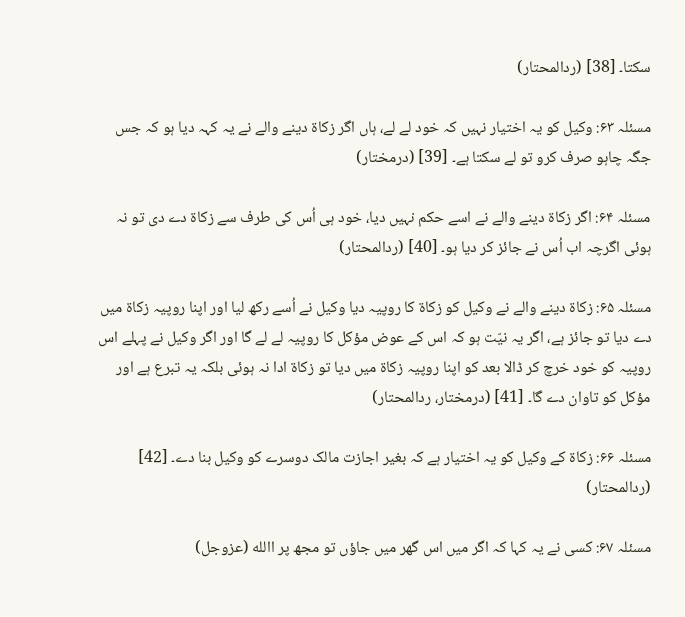سکتا۔ [38] (ردالمحتار)

مسئلہ ۶۳: وکیل کو یہ اختیار نہیں کہ خود لے لے، ہاں اگر زکاۃ دینے والے نے یہ کہہ دیا ہو کہ جس جگہ چاہو صرف کرو تو لے سکتا ہے۔ [39] (درمختار)

مسئلہ ۶۴: اگر زکاۃ دینے والے نے اسے حکم نہیں دیا، خود ہی اُس کی طرف سے زکاۃ دے دی تو نہ ہوئی اگرچہ اب اُس نے جائز کر دیا ہو۔ [40] (ردالمحتار)

مسئلہ ۶۵: زکاۃ دینے والے نے وکیل کو زکاۃ کا روپیہ دیا وکیل نے اُسے رکھ لیا اور اپنا روپیہ زکاۃ میں دے دیا تو جائز ہے، اگر یہ نیّت ہو کہ اس کے عوض مؤکل کا روپیہ لے لے گا اور اگر وکیل نے پہلے اس روپیہ کو خود خرچ کر ڈالا بعد کو اپنا روپیہ زکاۃ میں دیا تو زکاۃ ادا نہ ہوئی بلکہ یہ تبرع ہے اور مؤکل کو تاوان دے گا۔ [41] (درمختار، ردالمحتار)

مسئلہ ۶۶: زکاۃ کے وکیل کو یہ اختیار ہے کہ بغیر اجازت مالک دوسرے کو وکیل بنا دے۔ [42] (ردالمحتار)

مسئلہ ۶۷: کسی نے یہ کہا کہ اگر میں اس گھر میں جاؤں تو مجھ پر االله (عزوجل)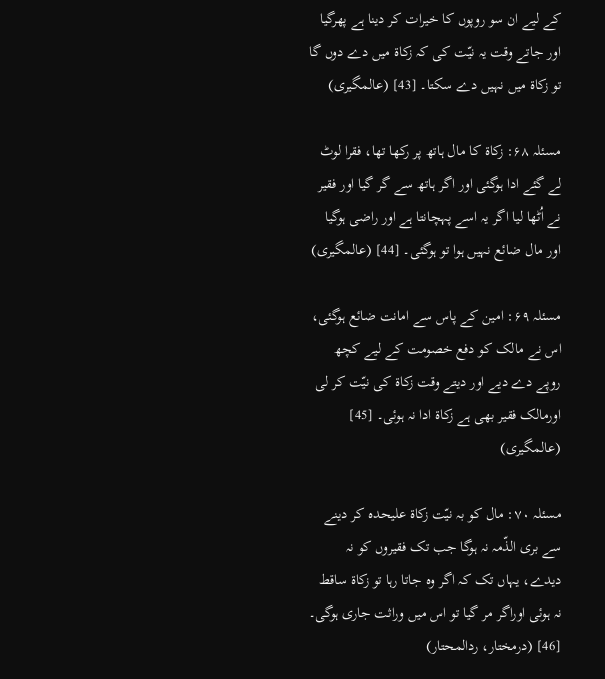کے لیے ان سو روپوں کا خیرات کر دینا ہے پھرگیا اور جاتے وقت یہ نیّت کی کہ زکاۃ میں دے دوں گا تو زکاۃ میں نہیں دے سکتا۔ [43] (عالمگیری)

مسئلہ ۶۸: زکاۃ کا مال ہاتھ پر رکھا تھا، فقرا لوٹ لے گئے ادا ہوگئی اور اگر ہاتھ سے گر گیا اور فقیر نے اُٹھا لیا اگر یہ اسے پہچانتا ہے اور راضی ہوگیا اور مال ضائع نہیں ہوا تو ہوگئی۔ [44] (عالمگیری)

مسئلہ ۶۹: امین کے پاس سے امانت ضائع ہوگئی، اس نے مالک کو دفع خصومت کے لیے کچھ روپے دے دیے اور دیتے وقت زکاۃ کی نیّت کر لی اورمالک فقیر بھی ہے زکاۃ ادا نہ ہوئی۔ [45] (عالمگیری)

مسئلہ ۷۰: مال کو بہ نیّت زکاۃ علیحدہ کر دینے سے بری الذّمہ نہ ہوگا جب تک فقیروں کو نہ دیدے، یہاں تک کہ اگر وہ جاتا رہا تو زکاۃ ساقط نہ ہوئی اوراگر مر گیا تو اس میں وراثت جاری ہوگی۔ [46] (درمختار، ردالمحتار)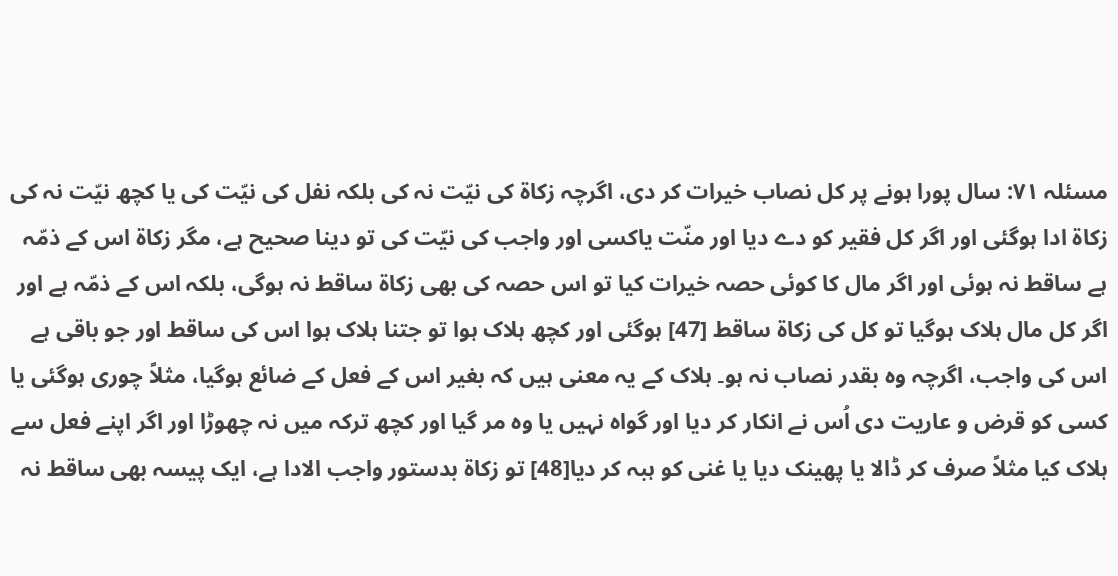مسئلہ ۷۱: سال پورا ہونے پر کل نصاب خیرات کر دی، اگرچہ زکاۃ کی نیّت نہ کی بلکہ نفل کی نیّت کی یا کچھ نیّت نہ کی زکاۃ ادا ہوگئی اور اگر کل فقیر کو دے دیا اور منّت یاکسی اور واجب کی نیّت کی تو دینا صحیح ہے، مگر زکاۃ اس کے ذمّہ ہے ساقط نہ ہوئی اور اگر مال کا کوئی حصہ خیرات کیا تو اس حصہ کی بھی زکاۃ ساقط نہ ہوگی، بلکہ اس کے ذمّہ ہے اور اگر کل مال ہلاک ہوگیا تو کل کی زکاۃ ساقط [47] ہوگئی اور کچھ ہلاک ہوا تو جتنا ہلاک ہوا اس کی ساقط اور جو باقی ہے اس کی واجب، اگرچہ وہ بقدر نصاب نہ ہو۔ ہلاک کے یہ معنی ہیں کہ بغیر اس کے فعل کے ضائع ہوگیا، مثلاً چوری ہوگئی یا کسی کو قرض و عاریت دی اُس نے انکار کر دیا اور گواہ نہیں یا وہ مر گیا اور کچھ ترکہ میں نہ چھوڑا اور اگر اپنے فعل سے ہلاک کیا مثلاً صرف کر ڈالا یا پھینک دیا یا غنی کو ہبہ کر دیا[48] تو زکاۃ بدستور واجب الادا ہے، ایک پیسہ بھی ساقط نہ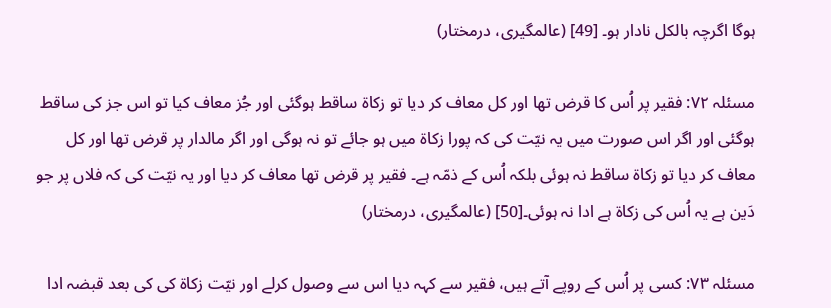ہوگا اگرچہ بالکل نادار ہو۔ [49] (عالمگیری، درمختار)

مسئلہ ۷۲: فقیر پر اُس کا قرض تھا اور کل معاف کر دیا تو زکاۃ ساقط ہوگئی اور جُز معاف کیا تو اس جز کی ساقط ہوگئی اور اگر اس صورت میں یہ نیّت کی کہ پورا زکاۃ میں ہو جائے تو نہ ہوگی اور اگر مالدار پر قرض تھا اور کل معاف کر دیا تو زکاۃ ساقط نہ ہوئی بلکہ اُس کے ذمّہ ہے۔ فقیر پر قرض تھا معاف کر دیا اور یہ نیّت کی کہ فلاں پر جو دَین ہے یہ اُس کی زکاۃ ہے ادا نہ ہوئی۔[50] (عالمگیری، درمختار)

مسئلہ ۷۳: کسی پر اُس کے روپے آتے ہیں، فقیر سے کہہ دیا اس سے وصول کرلے اور نیّت زکاۃ کی کی بعد قبضہ ادا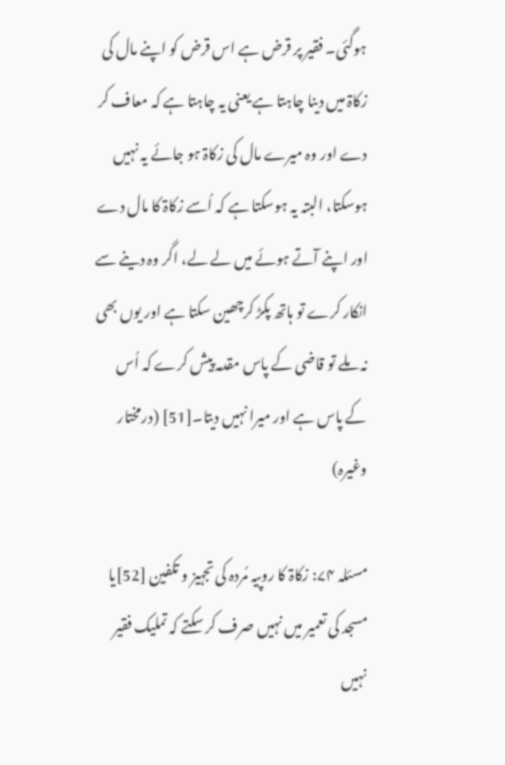ہوگئی۔ فقیر پر قرض ہے اس قرض کو اپنے مال کی زکاۃ میں دینا چاہتا ہے یعنی یہ چاہتا ہے کہ معاف کر دے اور وہ میرے مال کی زکاۃ ہو جائے یہ نہیں ہوسکتا، البتہ یہ ہوسکتا ہے کہ اُسے زکاۃ کا مال دے اور اپنے آتے ہوئے میں لے لے، اگر وہ دینے سے انکار کرے تو ہاتھ پکڑ کرچھین سکتا ہے اور یوں بھی نہ ملے تو قاضی کے پاس مقدمہ پیش کرے کہ اُس کے پاس ہے اور میرا نہیں دیتا۔[51] (درمختار وغیرہ)

مسئلہ ۷۴: زکاۃ کا روپیہ مُردہ کی تجہیز و تکفین [52]یا مسجد کی تعمیر میں نہیں صرف کر سکتے کہ تملیک فقیر نہیں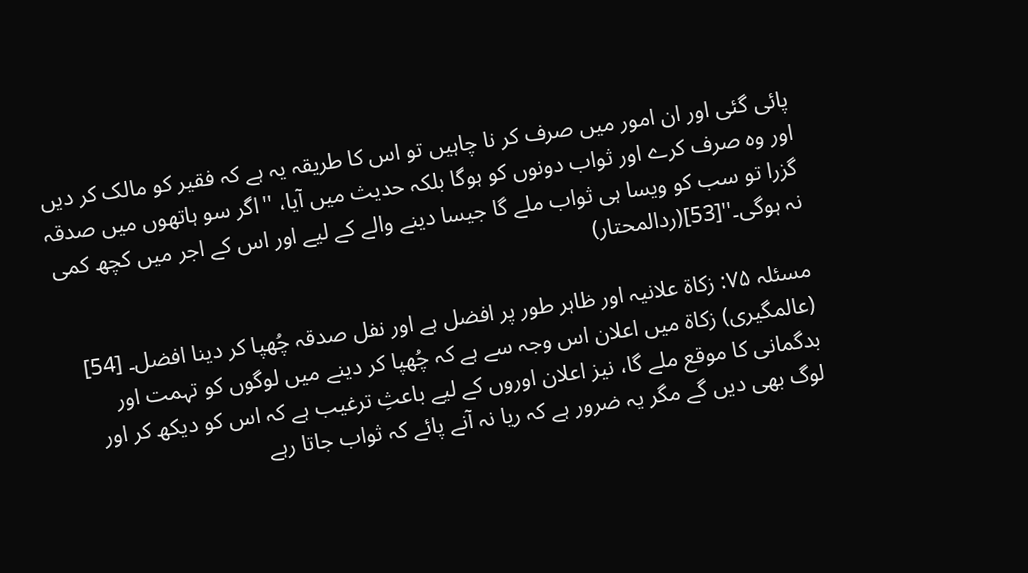پائی گئی اور ان امور میں صرف کر نا چاہیں تو اس کا طریقہ یہ ہے کہ فقیر کو مالک کر دیں اور وہ صرف کرے اور ثواب دونوں کو ہوگا بلکہ حدیث میں آیا، ''اگر سو ہاتھوں میں صدقہ گزرا تو سب کو ویسا ہی ثواب ملے گا جیسا دینے والے کے لیے اور اس کے اجر میں کچھ کمی نہ ہوگی۔''[53](ردالمحتار)

مسئلہ ۷۵: زکاۃ علانیہ اور ظاہر طور پر افضل ہے اور نفل صدقہ چُھپا کر دینا افضل۔ [54] (عالمگیری) زکاۃ میں اعلان اس وجہ سے ہے کہ چُھپا کر دینے میں لوگوں کو تہمت اور بدگمانی کا موقع ملے گا، نیز اعلان اوروں کے لیے باعثِ ترغیب ہے کہ اس کو دیکھ کر اور لوگ بھی دیں گے مگر یہ ضرور ہے کہ ریا نہ آنے پائے کہ ثواب جاتا رہے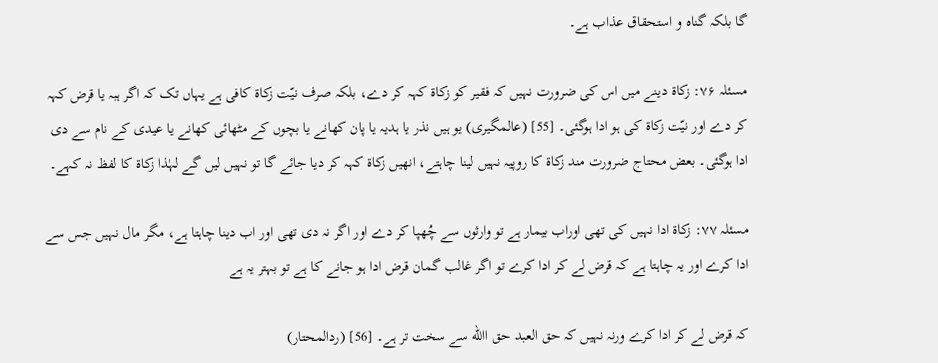گا بلکہ گناہ و استحقاق عذاب ہے۔

مسئلہ ۷۶: زکاۃ دینے میں اس کی ضرورت نہیں کہ فقیر کو زکاۃ کہہ کر دے، بلکہ صرف نیّت زکاۃ کافی ہے یہاں تک کہ اگر ہبہ یا قرض کہہ کر دے اور نیّت زکاۃ کی ہو ادا ہوگئی۔ [55] (عالمگیری) یو ہیں نذر یا ہدیہ یا پان کھانے یا بچوں کے مٹھائی کھانے یا عیدی کے نام سے دی ادا ہوگئی۔ بعض محتاج ضرورت مند زکاۃ کا روپیہ نہیں لینا چاہتے، انھیں زکاۃ کہہ کر دیا جائے گا تو نہیں لیں گے لہٰذا زکاۃ کا لفظ نہ کہے۔

مسئلہ ۷۷: زکاۃ ادا نہیں کی تھی اوراب بیمار ہے تو وارثوں سے چُھپا کر دے اور اگر نہ دی تھی اور اب دینا چاہتا ہے، مگر مال نہیں جس سے ادا کرے اور یہ چاہتا ہے کہ قرض لے کر ادا کرے تو اگر غالب گمان قرض ادا ہو جانے کا ہے تو بہتر یہ ہے

کہ قرض لے کر ادا کرے ورنہ نہیں کہ حق العبد حق االله سے سخت تر ہے۔ [56] (ردالمحتار)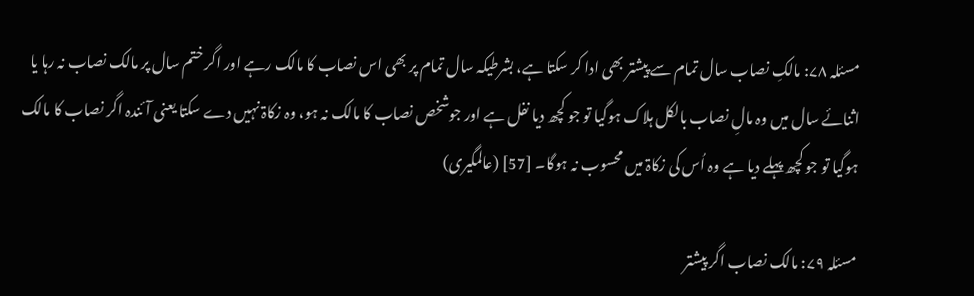مسئلہ ۷۸: مالکِ نصاب سال تمام سے پیشتر بھی ادا کر سکتا ہے، بشرطیکہ سال تمام پر بھی اس نصاب کا مالک رہے اور اگر ختم سال پر مالک نصاب نہ رہا یا اثنائے سال میں وہ مالِ نصاب بالکل ہلاک ہوگیا تو جو کچھ دیا نفل ہے اور جوشخص نصاب کا مالک نہ ہو، وہ زکاۃ نہیں دے سکتا یعنی آئندہ اگر نصاب کا مالک ہوگیا تو جو کچھ پہلے دیا ہے وہ اُس کی زکاۃ میں محسوب نہ ہوگا۔ [57] (عالمگیری)

مسئلہ ۷۹: مالک نصاب اگر پیشتر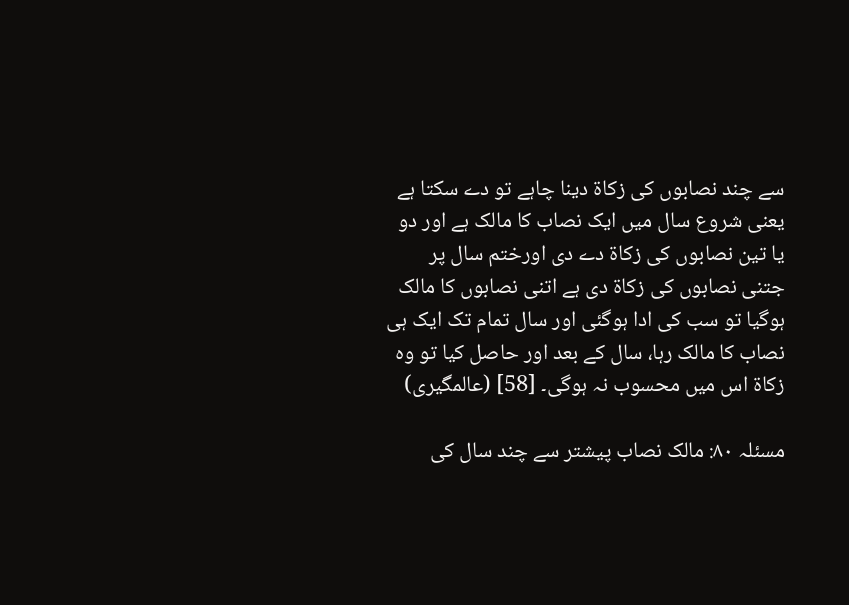سے چند نصابوں کی زکاۃ دینا چاہے تو دے سکتا ہے یعنی شروع سال میں ایک نصاب کا مالک ہے اور دو یا تین نصابوں کی زکاۃ دے دی اورختم سال پر جتنی نصابوں کی زکاۃ دی ہے اتنی نصابوں کا مالک ہوگیا تو سب کی ادا ہوگئی اور سال تمام تک ایک ہی نصاب کا مالک رہا، سال کے بعد اور حاصل کیا تو وہ زکاۃ اس میں محسوب نہ ہوگی۔ [58] (عالمگیری)

مسئلہ ۸۰: مالک نصاب پیشتر سے چند سال کی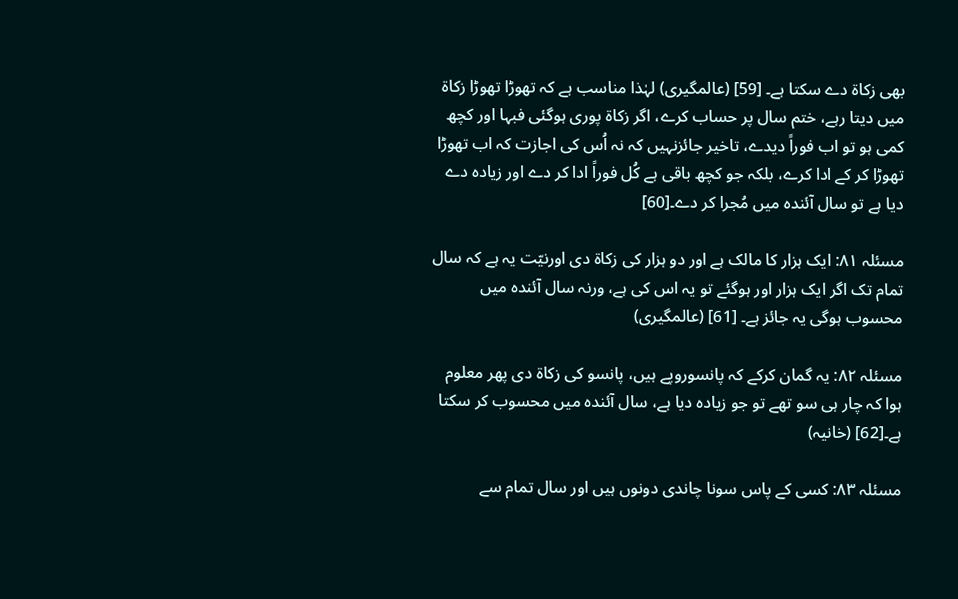بھی زکاۃ دے سکتا ہے۔ [59] (عالمگیری) لہٰذا مناسب ہے کہ تھوڑا تھوڑا زکاۃ میں دیتا رہے، ختم سال پر حساب کرے، اگر زکاۃ پوری ہوگئی فبہا اور کچھ کمی ہو تو اب فوراً دیدے، تاخیر جائزنہیں کہ نہ اُس کی اجازت کہ اب تھوڑا تھوڑا کر کے ادا کرے، بلکہ جو کچھ باقی ہے کُل فوراً ادا کر دے اور زیادہ دے دیا ہے تو سال آئندہ میں مُجرا کر دے۔[60]

مسئلہ ۸۱: ایک ہزار کا مالک ہے اور دو ہزار کی زکاۃ دی اورنیّت یہ ہے کہ سال تمام تک اگر ایک ہزار اور ہوگئے تو یہ اس کی ہے، ورنہ سال آئندہ میں محسوب ہوگی یہ جائز ہے۔ [61] (عالمگیری)

مسئلہ ۸۲: یہ گمان کرکے کہ پانسوروپے ہیں، پانسو کی زکاۃ دی پھر معلوم ہوا کہ چار ہی سو تھے تو جو زیادہ دیا ہے، سال آئندہ میں محسوب کر سکتا ہے۔[62] (خانیہ)

مسئلہ ۸۳: کسی کے پاس سونا چاندی دونوں ہیں اور سال تمام سے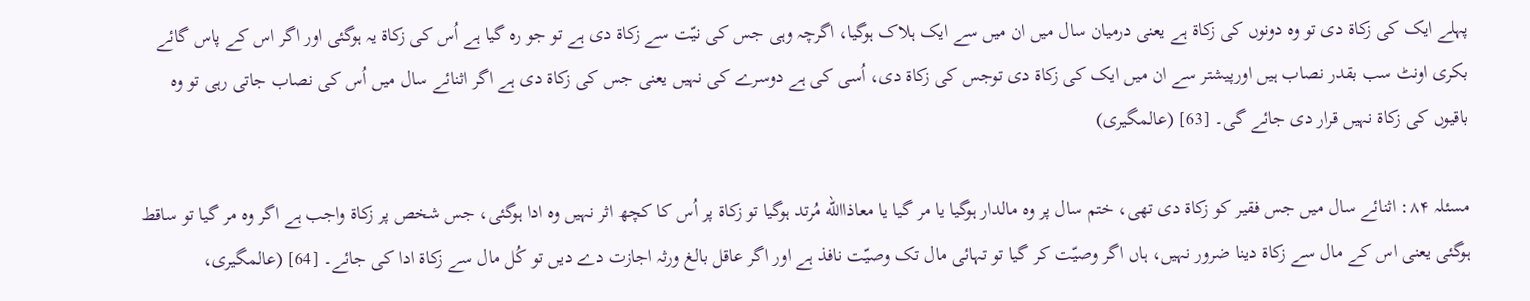پہلے ایک کی زکاۃ دی تو وہ دونوں کی زکاۃ ہے یعنی درمیان سال میں ان میں سے ایک ہلاک ہوگیا، اگرچہ وہی جس کی نیّت سے زکاۃ دی ہے تو جو رہ گیا ہے اُس کی زکاۃ یہ ہوگئی اور اگر اس کے پاس گائے بکری اونٹ سب بقدر نصاب ہیں اورپیشتر سے ان میں ایک کی زکاۃ دی توجس کی زکاۃ دی، اُسی کی ہے دوسرے کی نہیں یعنی جس کی زکاۃ دی ہے اگر اثنائے سال میں اُس کی نصاب جاتی رہی تو وہ باقیوں کی زکاۃ نہیں قرار دی جائے گی۔ [63] (عالمگیری)

مسئلہ ۸۴: اثنائے سال میں جس فقیر کو زکاۃ دی تھی، ختم سال پر وہ مالدار ہوگیا یا مر گیا یا معاذاالله مُرتد ہوگیا تو زکاۃ پر اُس کا کچھ اثر نہیں وہ ادا ہوگئی، جس شخص پر زکاۃ واجب ہے اگر وہ مر گیا تو ساقط ہوگئی یعنی اس کے مال سے زکاۃ دینا ضرور نہیں، ہاں اگر وصیّت کر گیا تو تہائی مال تک وصیّت نافذ ہے اور اگر عاقل بالغ ورثہ اجازت دے دیں تو کُل مال سے زکاۃ ادا کی جائے۔ [64] (عالمگیری،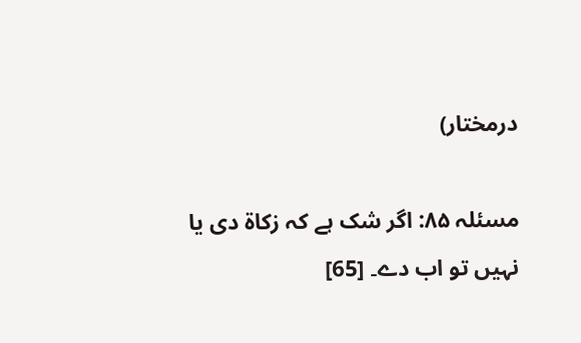درمختار)

مسئلہ ۸۵: اگر شک ہے کہ زکاۃ دی یا نہیں تو اب دے۔ [65]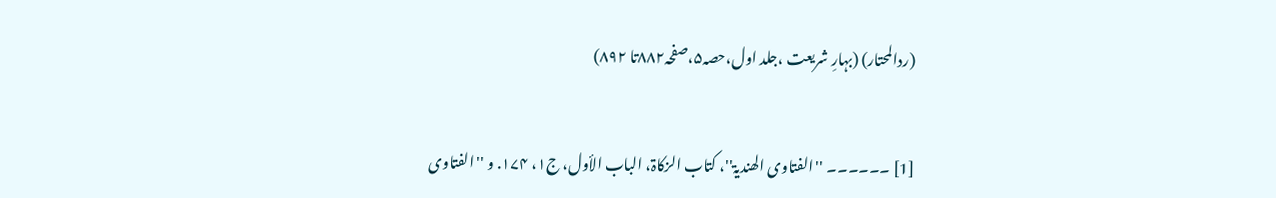(ردالمحتار) (بہارِ شریعت ،جلد اول،حصہ۵،صفحہ۸۸۲تا ۸۹۲)


[1] ۔۔۔۔۔۔ ''الفتاوی الھندیۃ''، کتاب الزکاۃ، الباب الأول، ج۱، ۱۷۴. و ''الفتاوی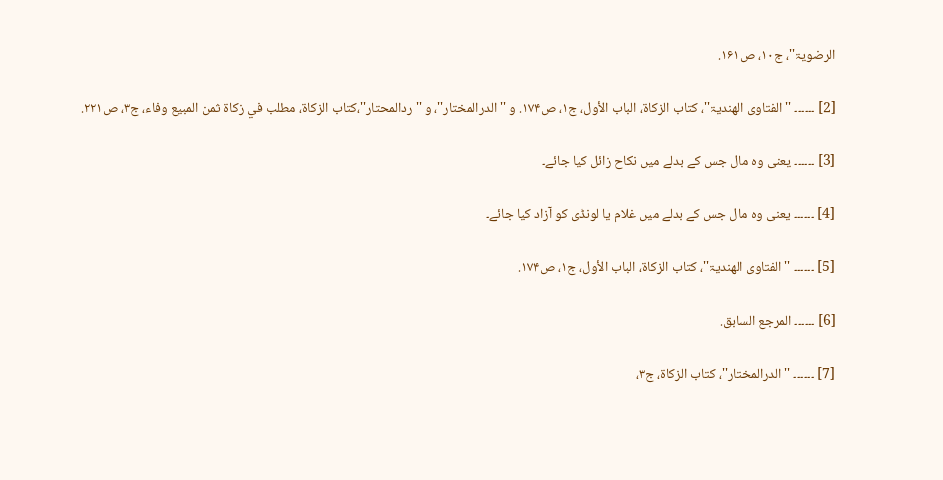الرضویۃ''، ج۱۰، ص۱۶۱.

[2] ۔۔۔۔۔۔ ''الفتاوی الھندیۃ''، کتاب الزکاۃ، الباب الأول، ج۱، ص۱۷۴. و ''الدرالمختار''، و ''ردالمحتار''،کتاب الزکاۃ، مطلب في زکاۃ ثمن المبیع وفاء، ج۳، ص۲۲۱.

[3] ۔۔۔۔۔۔ یعنی وہ مال جس کے بدلے میں نکاح زائل کیا جائے۔

[4] ۔۔۔۔۔۔ یعنی وہ مال جس کے بدلے میں غلام یا لونڈی کو آزاد کیا جائے۔

[5] ۔۔۔۔۔۔ ''الفتاوی الھندیۃ''، کتاب الزکاۃ، الباب الأول، ج۱، ص۱۷۴.

[6] ۔۔۔۔۔۔ المرجع السابق.

[7] ۔۔۔۔۔۔ ''الدرالمختار''، کتاب الزکاۃ، ج۳،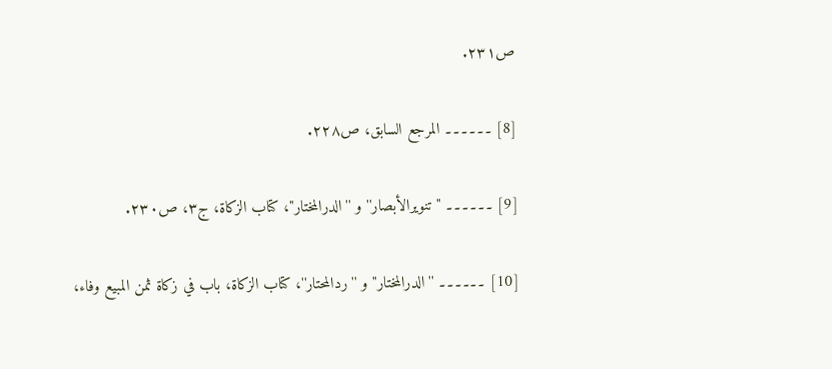ص۲۳۱.

[8] ۔۔۔۔۔۔ المرجع السابق، ص۲۲۸.

[9] ۔۔۔۔۔۔ ''تنویرالأبصار'' و ''الدرالمختار''، کتاب الزکاۃ، ج۳، ص۲۳۰.

[10] ۔۔۔۔۔۔ ''الدرالمختار'' و ''ردالمحتار''، کتاب الزکاۃ، باب في زکاۃ ثمن المبیع وفاء،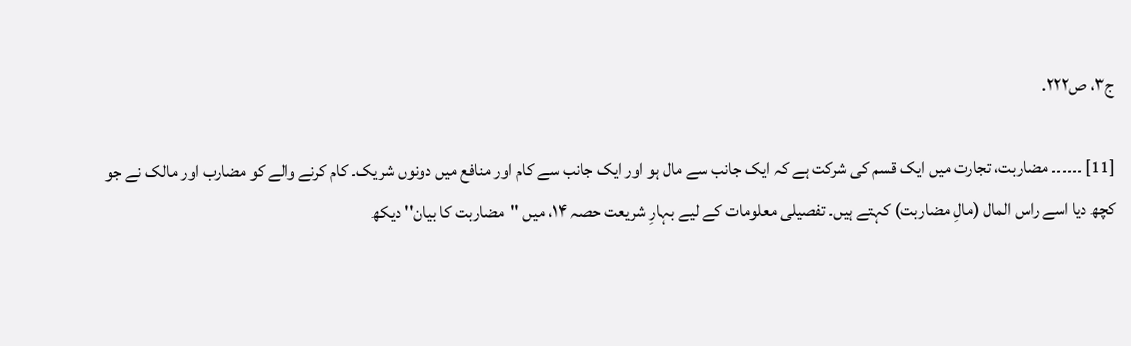ج۳، ص۲۲۲.

[11] ۔۔۔۔۔۔ مضاربت، تجارت میں ایک قسم کی شرکت ہے کہ ایک جانب سے مال ہو اور ایک جانب سے کام اور منافع میں دونوں شریک۔ کام کرنے والے کو مضارب اور مالک نے جو کچھ دیا اسے راس المال (مالِ مضاربت) کہتے ہیں۔ تفصیلی معلومات کے لیے بہارِ شریعت حصہ ۱۴، میں ''مضاربت کا بیان'' دیکھ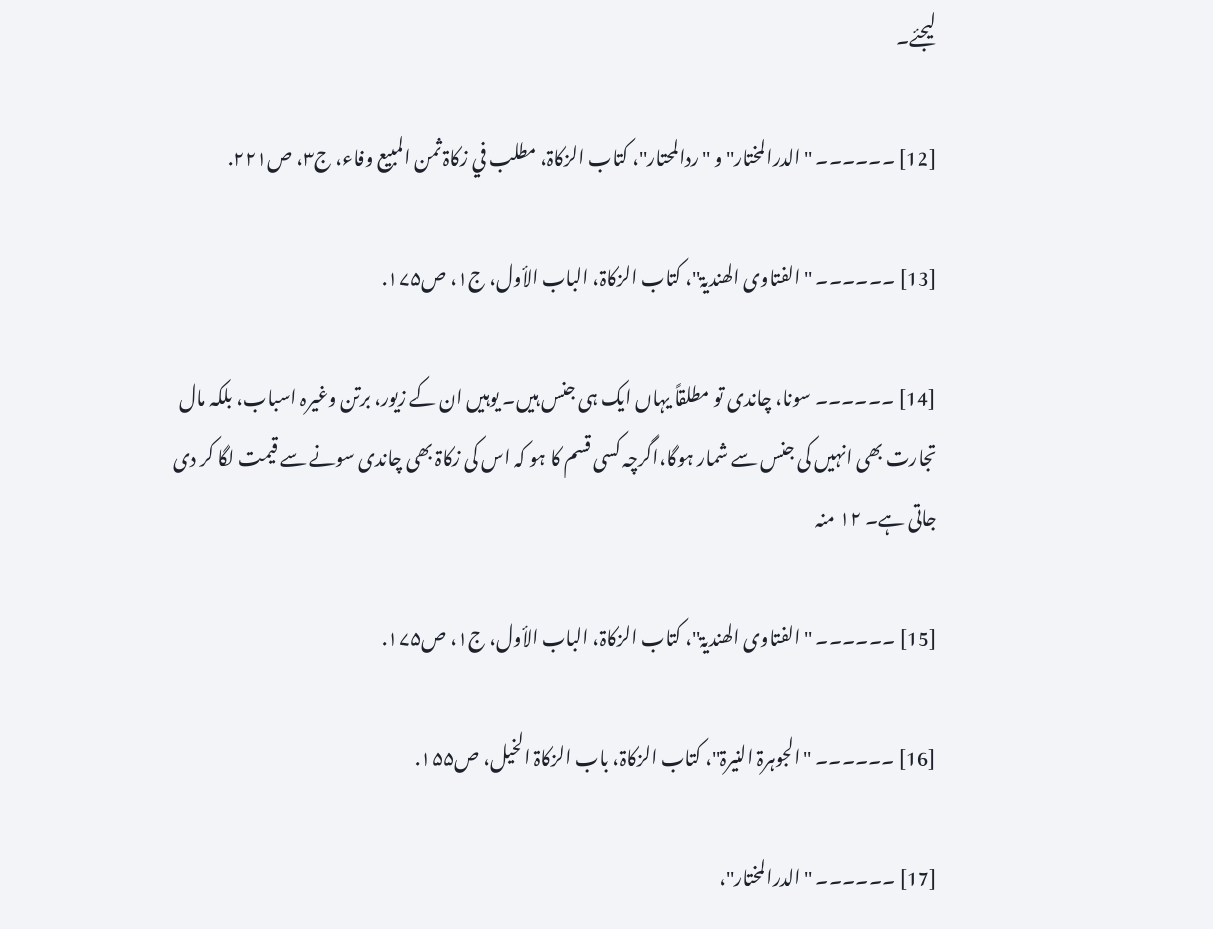لیجئے۔

[12] ۔۔۔۔۔۔ ''الدرالمختار'' و ''ردالمحتار''، کتاب الزکاۃ، مطلب في زکاۃ ثمن المبیع وفاء، ج۳، ص۲۲۱.

[13] ۔۔۔۔۔۔ ''الفتاوی الھندیۃ''، کتاب الزکاۃ، الباب الأول، ج۱، ص۱۷۵.

[14] ۔۔۔۔۔۔ سونا، چاندی تو مطلقاً یہاں ایک ہی جنس ہیں۔ یوہیں ان کے زیور، برتن وغیرہ اسباب، بلکہ مال تجارت بھی انہیں کی جنس سے شمار ہوگا،اگرچہ کسی قسم کا ہو کہ اس کی زکاۃ بھی چاندی سونے سے قیمت لگا کر دی جاتی ہے۔ ۱۲ منہ

[15] ۔۔۔۔۔۔ ''الفتاوی الھندیۃ''، کتاب الزکاۃ، الباب الأول، ج۱، ص۱۷۵.

[16] ۔۔۔۔۔۔ ''الجوہرۃ النیرۃ''، کتاب الزکاۃ، باب الزکاۃ الخیل، ص۱۵۵.

[17] ۔۔۔۔۔۔ ''الدرالمختار''،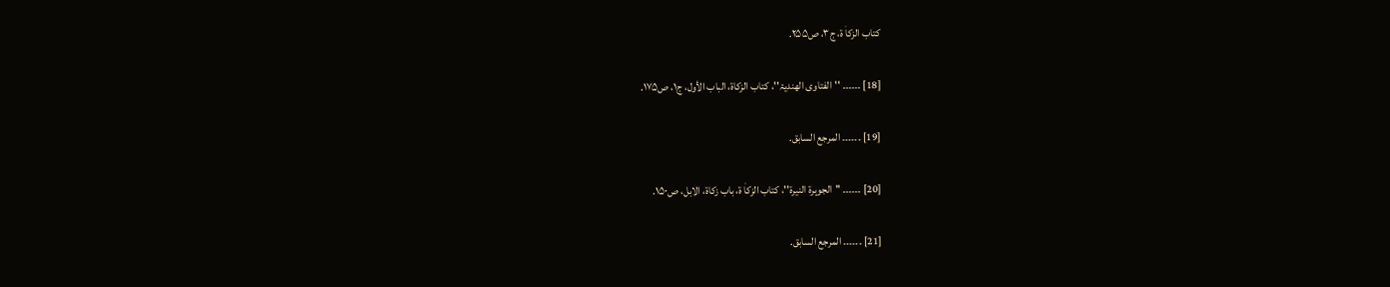کتاب الزکاٰ ۃ، ج۳، ص۲۵۵.

[18] ۔۔۔۔۔۔ ''الفتاوی الھندیۃ''، کتاب الزکاۃ، الباب الأول، ج۱، ص۱۷۵.

[19] ۔۔۔۔۔۔ المرجع السابق.

[20] ۔۔۔۔۔۔ ''الجوہرۃ النیرۃ''، کتاب الزکاٰ ۃ، باب زکاۃ، الابل، ص۱۵۰.

[21] ۔۔۔۔۔۔ المرجع السابق.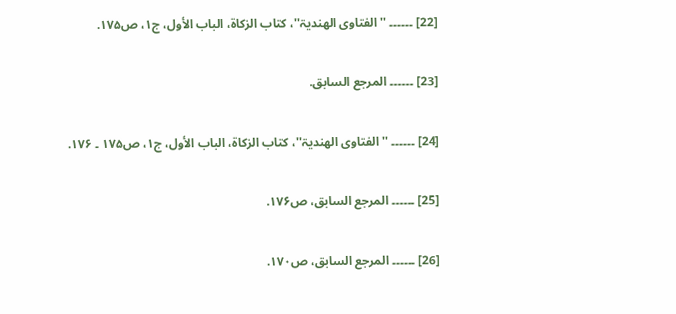[22] ۔۔۔۔۔۔ ''الفتاوی الھندیۃ''، کتاب الزکاۃ، الباب الأول، ج۱، ص۱۷۵.

[23] ۔۔۔۔۔۔ المرجع السابق.

[24] ۔۔۔۔۔۔ ''الفتاوی الھندیۃ''، کتاب الزکاۃ، الباب الأول، ج۱، ص۱۷۵ ۔ ۱۷۶.

[25] ۔۔۔۔۔۔ المرجع السابق، ص۱۷۶.

[26] ۔۔۔۔۔۔ المرجع السابق، ص۱۷۰.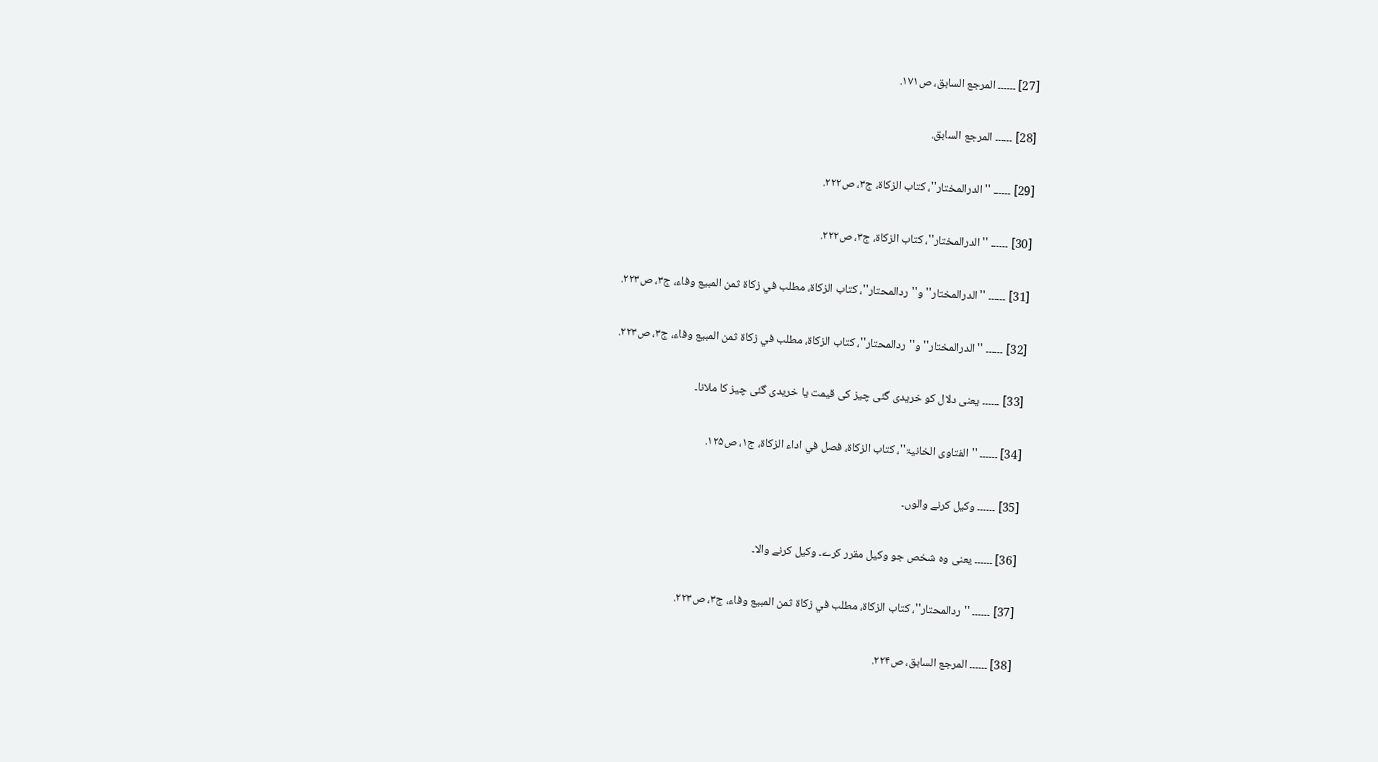[27] ۔۔۔۔۔۔ المرجع السابق، ص۱۷۱.

[28] ۔۔۔۔۔۔ المرجع السابق.

[29] ۔۔۔۔۔۔ ''الدرالمختار''، کتاب الزکاۃ، ج۳، ص۲۲۲.

[30] ۔۔۔۔۔۔ ''الدرالمختار''، کتاب الزکاۃ، ج۳، ص۲۲۲.

[31] ۔۔۔۔۔۔ ''الدرالمختار'' و''ردالمحتار''، کتاب الزکاۃ، مطلب في زکاۃ ثمن المبیع وفاء، ج۳، ص۲۲۳.

[32] ۔۔۔۔۔۔ ''الدرالمختار'' و''ردالمحتار''، کتاب الزکاۃ، مطلب في زکاۃ ثمن المبیع وفاء، ج۳، ص۲۲۳.

[33] ۔۔۔۔۔۔ یعنی دلال کو خریدی گئی چیز کی قیمت یا خریدی گئی چیز کا ملانا۔

[34] ۔۔۔۔۔۔ ''الفتاوی الخانیۃ''، کتاب الزکاۃ، فصل في اداء الزکاۃ، ج۱، ص۱۲۵.

[35] ۔۔۔۔۔۔ وکیل کرنے والوں۔

[36] ۔۔۔۔۔۔ یعنی وہ شخص جو وکیل مقرر کرے۔ وکیل کرنے والا۔

[37] ۔۔۔۔۔۔ ''ردالمحتار''، کتاب الزکاۃ، مطلب في زکاۃ ثمن المبیع وفاء، ج۳، ص۲۲۳.

[38] ۔۔۔۔۔۔ المرجع السابق، ص۲۲۴.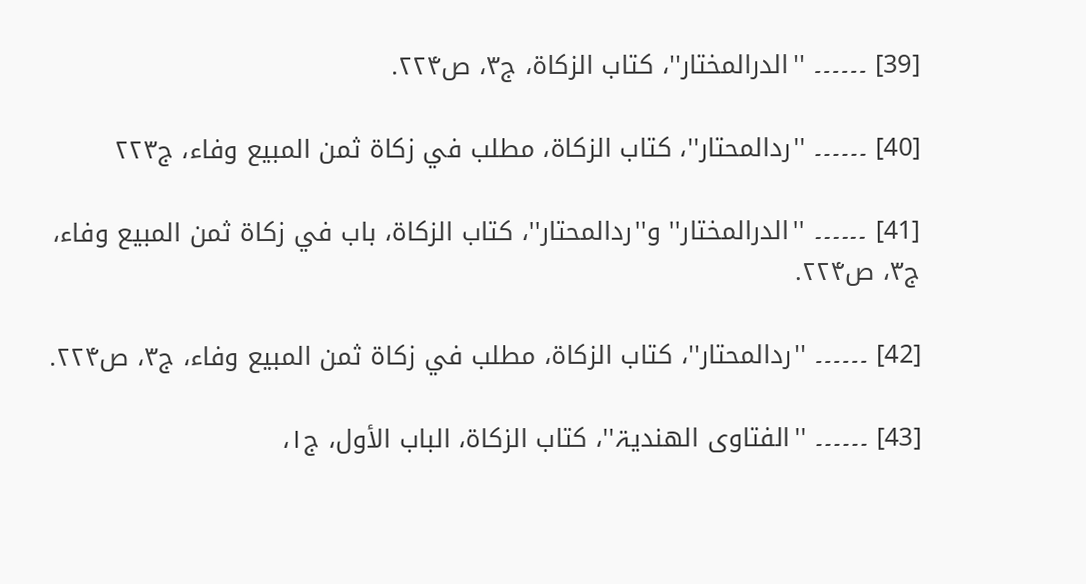[39] ۔۔۔۔۔۔ ''الدرالمختار''، کتاب الزکاۃ، ج۳، ص۲۲۴.

[40] ۔۔۔۔۔۔ ''ردالمحتار''، کتاب الزکاۃ، مطلب في زکاۃ ثمن المبیع وفاء، ج۲۲۳

[41] ۔۔۔۔۔۔ ''الدرالمختار'' و''ردالمحتار''، کتاب الزکاۃ، باب في زکاۃ ثمن المبیع وفاء، ج۳، ص۲۲۴.

[42] ۔۔۔۔۔۔ ''ردالمحتار''، کتاب الزکاۃ، مطلب في زکاۃ ثمن المبیع وفاء، ج۳، ص۲۲۴.

[43] ۔۔۔۔۔۔ ''الفتاوی الھندیۃ''، کتاب الزکاۃ، الباب الأول، ج۱،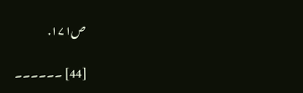ص۱۷۱.

[44] ۔۔۔۔۔۔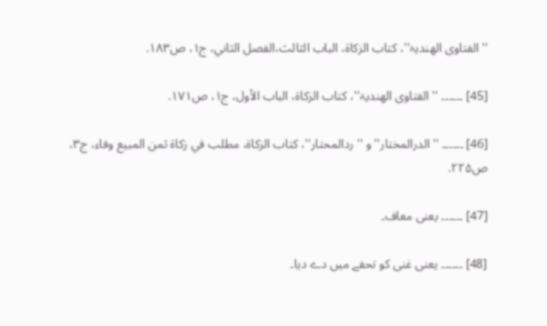''الفتاوی الھندیۃ''، کتاب الزکاۃ، الباب الثالث،الفصل الثاني، ج۱، ص۱۸۳.

[45] ۔۔۔۔۔۔ ''الفتاوی الھندیۃ''، کتاب الزکاۃ، الباب الأول، ج۱، ص۱۷۱.

[46] ۔۔۔۔۔۔ ''الدرالمختار'' و ''ردالمحتار''، کتاب الزکاۃ، مطلب في زکاۃ ثمن المبیع وفاء، ج۳، ص۲۲۵.

[47] ۔۔۔۔۔۔ یعنی معاف۔

[48] ۔۔۔۔۔۔ یعنی غنی کو تحفے میں دے دیا۔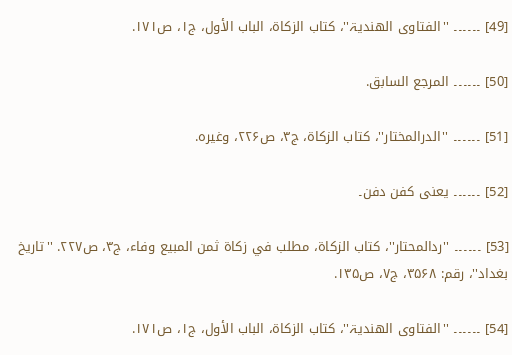[49] ۔۔۔۔۔۔ ''الفتاوی الھندیۃ''، کتاب الزکاۃ، الباب الأول، ج۱، ص۱۷۱.

[50] ۔۔۔۔۔۔ المرجع السابق.

[51] ۔۔۔۔۔۔ ''الدرالمختار''، کتاب الزکاۃ، ج۳، ص۲۲۶، وغیرہ.

[52] ۔۔۔۔۔۔ یعنی کفن دفن۔

[53] ۔۔۔۔۔۔ ''ردالمحتار''، کتاب الزکاۃ، مطلب في زکاۃ ثمن المبیع وفاء، ج۳، ص۲۲۷. ''تاریخ بغداد''، رقم: ۳۵۶۸، ج۷، ص۱۳۵.

[54] ۔۔۔۔۔۔ ''الفتاوی الھندیۃ''، کتاب الزکاۃ، الباب الأول، ج۱، ص۱۷۱.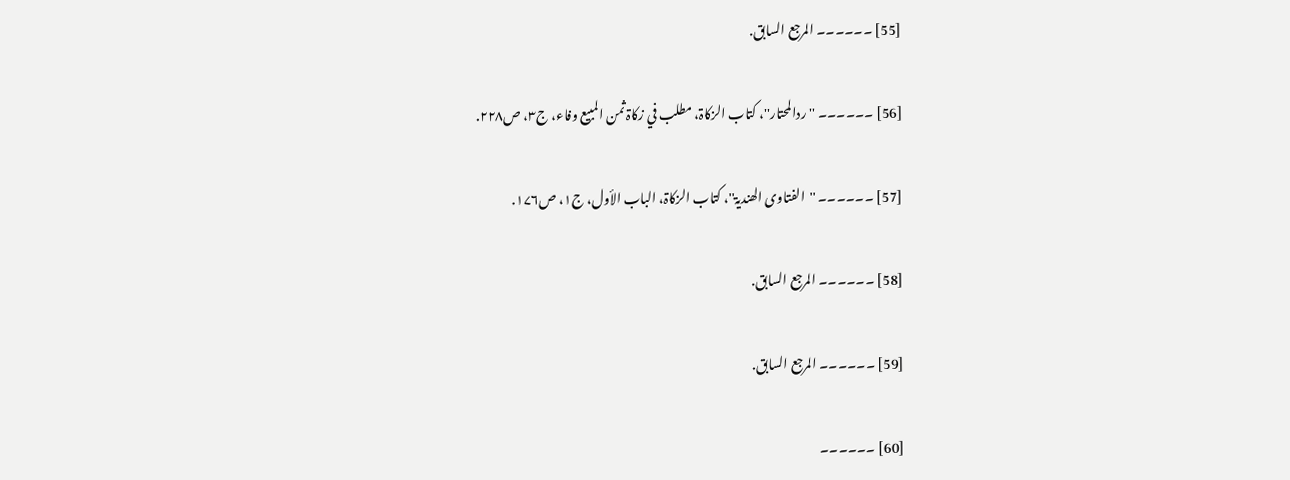[55] ۔۔۔۔۔۔ المرجع السابق.

[56] ۔۔۔۔۔۔ ''ردالمحتار''، کتاب الزکاۃ، مطلب في زکاۃ ثمن المبیع وفاء، ج۳، ص۲۲۸.

[57] ۔۔۔۔۔۔ ''الفتاوی الھندیۃ''، کتاب الزکاۃ، الباب الأول، ج۱، ص۱۷۶.

[58] ۔۔۔۔۔۔ المرجع السابق.

[59] ۔۔۔۔۔۔ المرجع السابق.

[60] ۔۔۔۔۔۔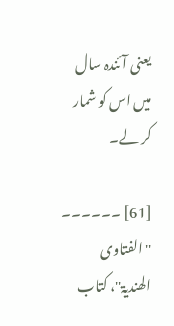یعنی آئندہ سال میں اس کو شمار کر لے۔

[61] ۔۔۔۔۔۔ ''الفتاوی الھندیۃ''، کتاب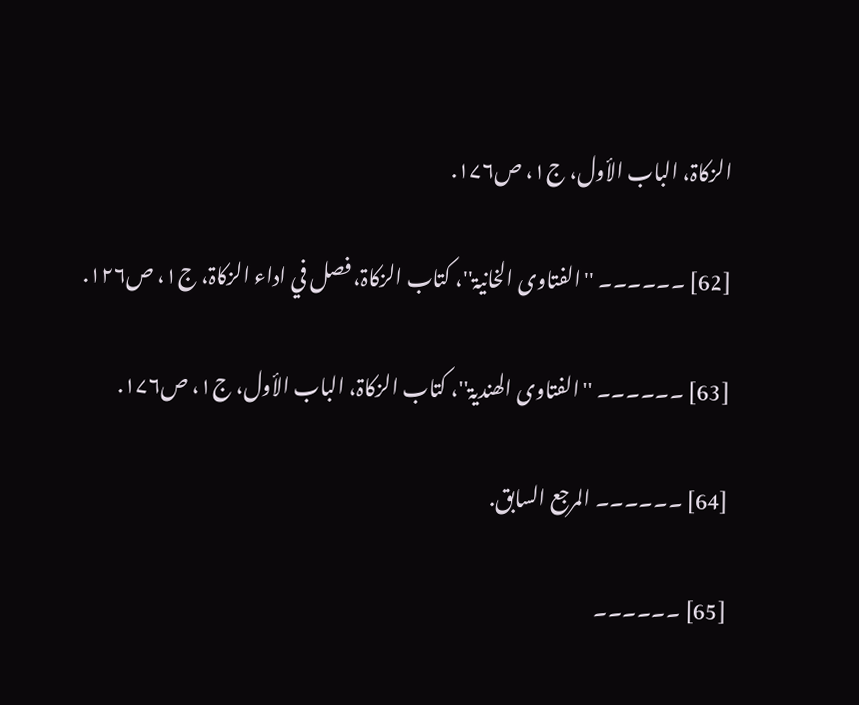الزکاۃ، الباب الأول، ج۱، ص۱۷۶.

[62] ۔۔۔۔۔۔ ''الفتاوی الخانیۃ''، کتاب الزکاۃ، فصل في اداء الزکاۃ، ج۱، ص۱۲۶.

[63] ۔۔۔۔۔۔ ''الفتاوی الھندیۃ''، کتاب الزکاۃ، الباب الأول، ج۱، ص۱۷۶.

[64] ۔۔۔۔۔۔ المرجع السابق.

[65] ۔۔۔۔۔۔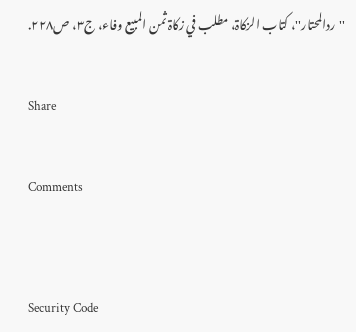''ردالمحتار''، کتاب الزکاۃ، مطلب في زکاۃ ثمن المبیع وفاء، ج۳، ص۲۲۸.

Share

Comments


Security Code